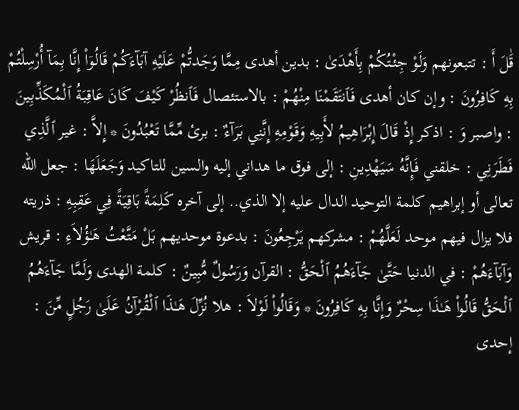قَٰلَ أَ : تتبعونهم وَلَوْ جِئْتُكُمْ بِأَهْدَىٰ : بدين أهدى مِمَّا وَجَدتُّمْ عَلَيْهِ آبَآءَكُمْ قَالُوۤاْ إِنَّا بِمَآ أُرْسِلْتُمْ بِهِ كَافِرُونَ : وإن كان أهدى فَٱنتَقَمْنَا مِنْهُمْ : بالاستئصال فَٱنظُرْ كَيْفَ كَانَ عَاقِبَةُ ٱلْمُكَذِّبِينَ : واصبر وَ : اذكر إِذْ قَالَ إِبْرَاهِيمُ لأَبِيهِ وَقَوْمِهِ إِنَّنِي بَرَآءٌ : برئ مِّمَّا تَعْبُدُونَ * إِلاَّ : غير ٱلَّذِي فَطَرَنِي : خلقني فَإِنَّهُ سَيَهْدِينِ : إلى فوق ما هداني إليه والسين للتاكيد وَجَعَلَهَا : جعل الله تعالى أو إبراهيم كلمة التوحيد الدال عليه إلا الذي.. إلى آخره كَلِمَةً بَاقِيَةً فِي عَقِبِهِ : ذريته فلا يزال فيهم موحد لَعَلَّهُمْ : مشركهم يَرْجِعُونَ : بدعوة موحديهم بَلْ مَتَّعْتُ هَـٰؤُلاَءِ : قريش وَآبَآءَهُمْ : في الدنيا حَتَّىٰ جَآءَهُمُ ٱلْحَقُّ : القرآن وَرَسُولٌ مُّبِينٌ : كلمة الهدى وَلَمَّا جَآءَهُمُ ٱلْحَقُّ قَالُواْ هَـٰذَا سِحْرٌ وَإِنَّا بِهِ كَافِرُونَ * وَقَالُواْ لَوْلاَ : هلا نُزِّلَ هَـٰذَا ٱلْقُرْآنُ عَلَىٰ رَجُلٍ مِّنَ : إحدى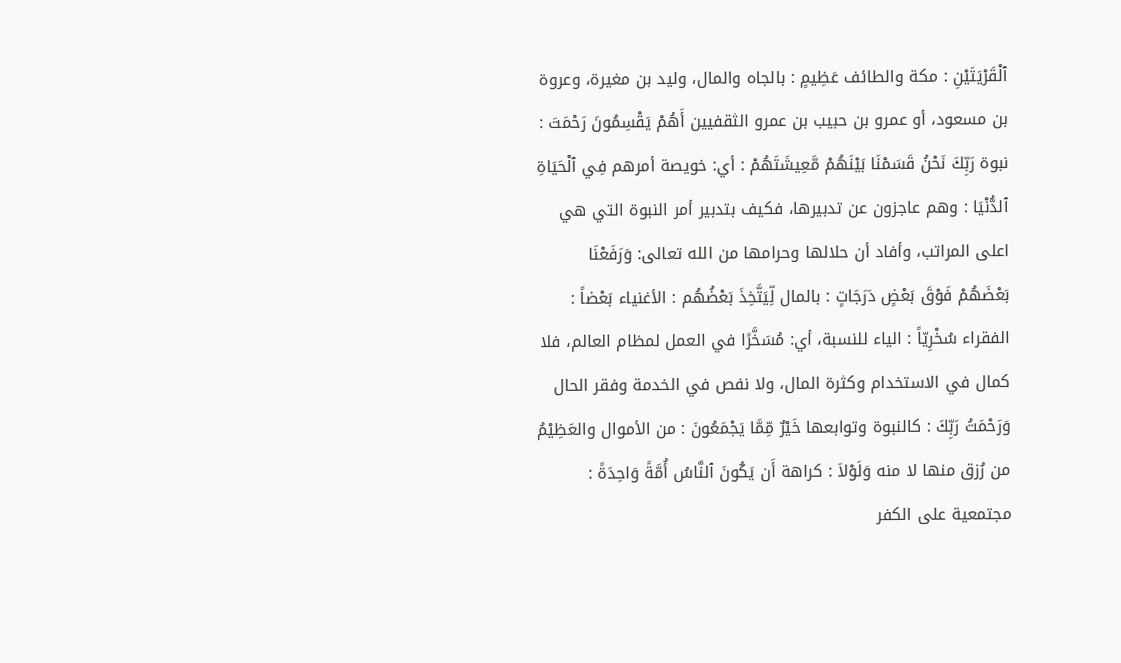ٱلْقَرْيَتَيْنِ : مكة والطائف عَظِيمٍ : بالجاه والمال، وليد بن مغيرة، وعروة بن مسعود، أو عمرو بن حبيب بن عمرو الثقفيين أَهُمْ يَقْسِمُونَ رَحْمَتَ : نبوة رَبِّكَ نَحْنُ قَسَمْنَا بَيْنَهُمْ مَّعِيشَتَهُمْ : أي: خويصة أمرهم فِي ٱلْحَيَاةِ ٱلدُّنْيَا : وهم عاجزون عن تدبيرها، فكيف بتدبير أمر النبوة التي هي اعلى المراتب، وأفاد أن حلالها وحرامها من الله تعالى: وَرَفَعْنَا بَعْضَهُمْ فَوْقَ بَعْضٍ دَرَجَاتٍ : بالمال لِّيَتَّخِذَ بَعْضُهُم : الأغنياء بَعْضاً : الفقراء سُخْرِيّاً : الياء للنسبة، أي: مُسَخَّرًا في العمل لمظام العالم، فلا كمال في الاستخدام وكثرة المال، ولا نفص في الخدمة وفقر الحال وَرَحْمَتُ رَبِّكَ : كالنبوة وتوابعها خَيْرٌ مِّمَّا يَجْمَعُونَ : من الأموال والعَظِيْمُ من رُزق منها لا منه وَلَوْلاَ : كراهة أَن يَكُونَ ٱلنَّاسُ أُمَّةً وَاحِدَةً : مجتمعية على الكفر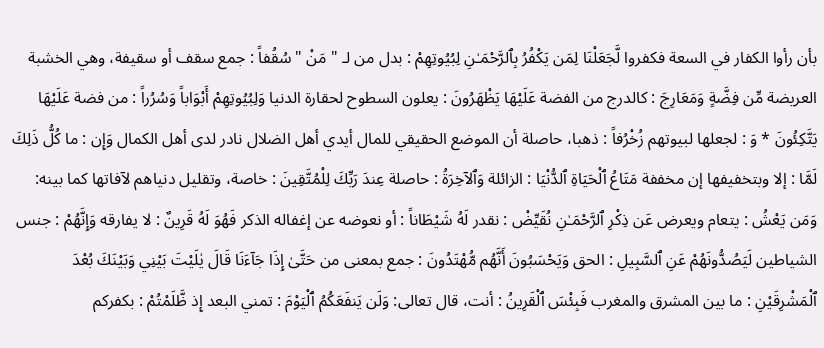بأن رأوا الكفار في السعة فكفروا لَّجَعَلْنَا لِمَن يَكْفُرُ بِٱلرَّحْمَـٰنِ لِبُيُوتِهِمْ : بدل من لـ " مَنْ " سُقُفاً : جمع سقف أو سقيفة، وهي الخشبة العريضة مِّن فِضَّةٍ وَمَعَارِجَ : كالدرج من الفضة عَلَيْهَا يَظْهَرُونَ : يعلون السطوح لحقارة الدنيا وَلِبُيُوتِهِمْ أَبْوَاباً وَسُرُراً : من فضة عَلَيْهَا يَتَّكِئُونَ * وَ : لجعلها لبيوتهم زُخْرُفاً : ذهبا، حاصلة أن الموضع الحقيقي للمال أيدي أهل الضلال نادر لدى أهل الكمال وَإِن : ما كُلُّ ذَلِكَ لَمَّا : إلا وبتخفيفها إن مخففة مَتَاعُ ٱلْحَيَاةِ ٱلدُّنْيَا : الزائلة وَٱلآخِرَةُ : حاصلة عِندَ رَبِّكَ لِلْمُتَّقِينَ : خاصة، وتقليل دنياهم لآفاتها كما بينه: وَمَن يَعْشُ : يتعام ويعرض عَن ذِكْرِ ٱلرَّحْمَـٰنِ نُقَيِّضْ : نقدر لَهُ شَيْطَاناً : أو نعوضه عن إغفاله الذكر فَهُوَ لَهُ قَرِينٌ : لا يفارقه وَإِنَّهُمْ : جنس الشياطين لَيَصُدُّونَهُمْ عَنِ ٱلسَّبِيلِ : الحق وَيَحْسَبُونَ أَنَّهُم مُّهْتَدُونَ : جمع بمعنى من حَتَّىٰ إِذَا جَآءَنَا قَالَ يٰلَيْتَ بَيْنِي وَبَيْنَكَ بُعْدَ ٱلْمَشْرِقَيْنِ : ما بين المشرق والمغرب فَبِئْسَ ٱلْقَرِينُ : أنت، قال تعالى: وَلَن يَنفَعَكُمُ ٱلْيَوْمَ : تمني البعد إِذ ظَّلَمْتُمْ : بكفركم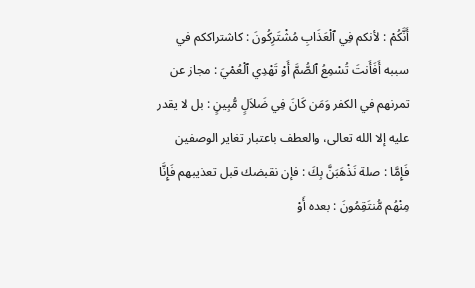أَنَّكُمْ : لأنكم فِي ٱلْعَذَابِ مُشْتَرِكُونَ : كاشتراككم في سببه أَفَأَنتَ تُسْمِعُ ٱلصُّمَّ أَوْ تَهْدِي ٱلْعُمْيَ : مجاز عن تمرنهم في الكفر وَمَن كَانَ فِي ضَلاَلٍ مُّبِينٍ : بل لا يقدر عليه إلا الله تعالى، والعطف باعتبار تغاير الوصفين فَإِمَّا : صلة نَذْهَبَنَّ بِكَ : فإن نقبضك قبل تعذيبهم فَإِنَّا مِنْهُم مُّنتَقِمُونَ : بعده أَوْ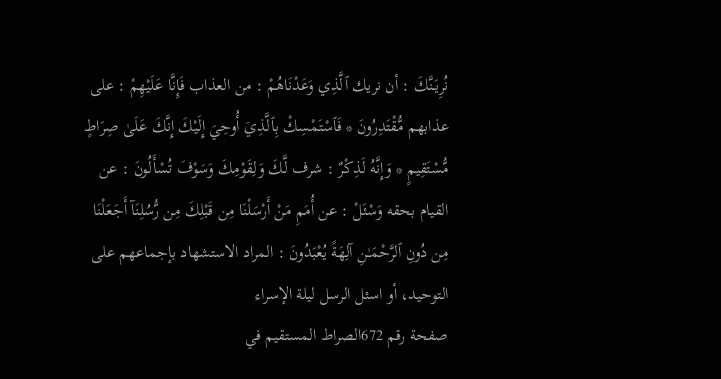نُرِيَنَّكَ : أن نريك ٱلَّذِي وَعَدْنَاهُمْ : من العذاب فَإِنَّا عَلَيْهِمْ : على عذابهم مُّقْتَدِرُونَ * فَٱسْتَمْسِكْ بِٱلَّذِيۤ أُوحِيَ إِلَيْكَ إِنَّكَ عَلَىٰ صِرَاطٍ مُّسْتَقِيمٍ * وَإِنَّهُ لَذِكْرٌ : شرف لَّكَ وَلِقَوْمِكَ وَسَوْفَ تُسْأَلُونَ : عن القيام بحقه وَسْئَلْ : عن أُمَمِ مَنْ أَرْسَلْنَا مِن قَبْلِكَ مِن رُّسُلِنَآ أَجَعَلْنَا مِن دُونِ ٱلرَّحْمَـٰنِ آلِهَةً يُعْبَدُونَ : المراد الاستشهاد بإجماعهم على التوحيد، أو اسئل الرسل ليلة الإسراء
صفحة رقم 672الصراط المستقيم في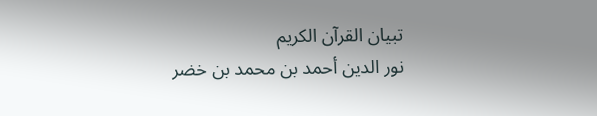تبيان القرآن الكريم
نور الدين أحمد بن محمد بن خضر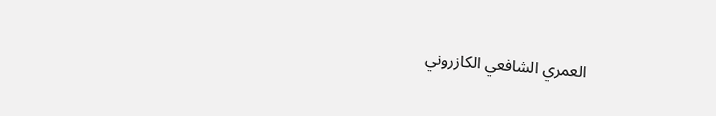العمري الشافعي الكازروني